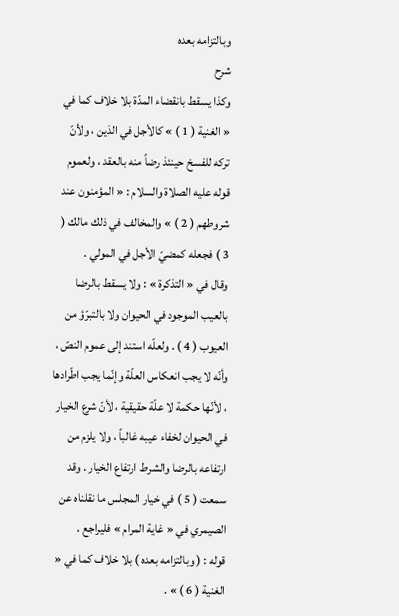وبالتزامه بعده
شرح
وكذا يسقط بانقضاء المدّة بلا خلاف كما في « الغنية ( 1 ) » كالأجل في الدَين ، ولأنّ تركه للفسخ حينئذ رضاً منه بالعقد ، ولعموم قوله عليه الصلاة والسلام : « المؤمنون عند شروطهم ( 2 ) » والمخالف في ذلك مالك ( 3 ) فجعله كمضيّ الأجل في المولي .
وقال في « التذكرة » : ولا يسقط بالرضا بالعيب الموجود في الحيوان ولا بالتبرّؤ من العيوب ( 4 ) . ولعلّه استند إلى عموم النصّ ، وأنّه لا يجب انعكاس العلّة وإنّما يجب اطّرادها ، لأنّها حكمة لا علّة حقيقية ، لأنّ شرع الخيار في الحيوان لخفاء عيبه غالباً ، ولا يلزم من ارتفاعه بالرضا والشرط ارتفاع الخيار . وقد
سمعت ( 5 ) في خيار المجلس ما نقلناه عن الصيمري في « غاية المرام » فليراجع .
قوله : ( وبالتزامه بعده ) بلا خلاف كما في « الغنية ( 6 ) » .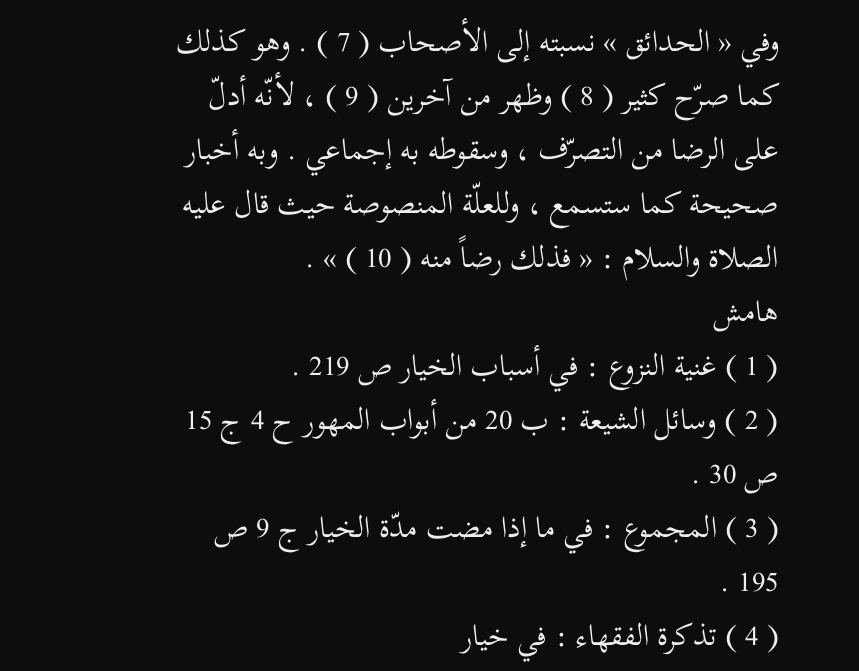وفي « الحدائق » نسبته إلى الأصحاب ( 7 ) . وهو كذلك كما صرّح كثير ( 8 ) وظهر من آخرين ( 9 ) ، لأنّه أدلّ على الرضا من التصرّف ، وسقوطه به إجماعي . وبه أخبار صحيحة كما ستسمع ، وللعلّة المنصوصة حيث قال عليه الصلاة والسلام : « فذلك رضاً منه ( 10 ) » .
هامش
( 1 ) غنية النزوع : في أسباب الخيار ص 219 .
( 2 ) وسائل الشيعة : ب 20 من أبواب المهور ح 4 ج 15 ص 30 .
( 3 ) المجموع : في ما إذا مضت مدّة الخيار ج 9 ص 195 .
( 4 ) تذكرة الفقهاء : في خيار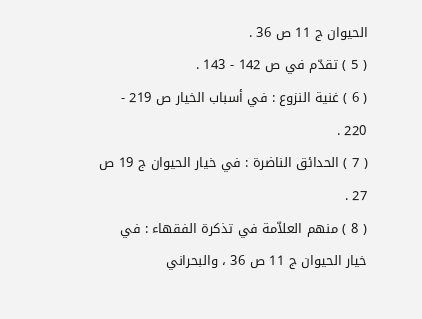الحيوان ج 11 ص 36 .
( 5 ) تقدّم في ص 142 - 143 .
( 6 ) غنية النزوع : في أسباب الخيار ص 219 - 220 .
( 7 ) الحدائق الناضرة : في خيار الحيوان ج 19 ص 27 .
( 8 ) منهم العلاّمة في تذكرة الفقهاء : في خيار الحيوان ج 11 ص 36 ، والبحراني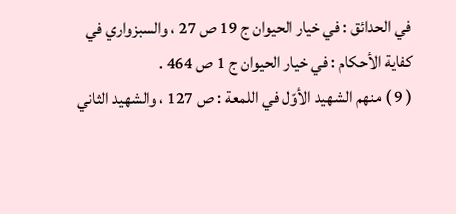في الحدائق : في خيار الحيوان ج 19 ص 27 ، والسبزواري في كفاية الأحكام : في خيار الحيوان ج 1 ص 464 .
( 9 ) منهم الشهيد الأوّل في اللمعة : ص 127 ، والشهيد الثاني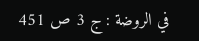في الروضة : ج 3 ص 451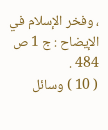، وفخر الإسلام في الإيضاح : ج 1 ص 484 .
( 10 ) وسائل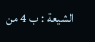الشيعة : ب 4 من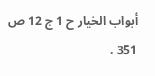أبواب الخيار ح 1 ج 12 ص 351 .